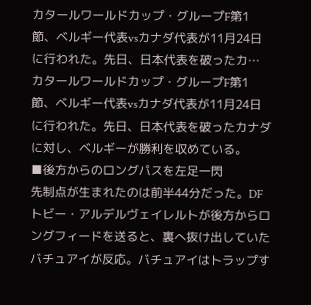カタールワールドカップ・グループF第1節、ベルギー代表vsカナダ代表が11月24日に行われた。先日、日本代表を破ったカ…
カタールワールドカップ・グループF第1節、ベルギー代表vsカナダ代表が11月24日に行われた。先日、日本代表を破ったカナダに対し、ベルギーが勝利を収めている。
■後方からのロングパスを左足一閃
先制点が生まれたのは前半44分だった。DFトビー・アルデルヴェイレルトが後方からロングフィードを送ると、裏へ抜け出していたバチュアイが反応。バチュアイはトラップす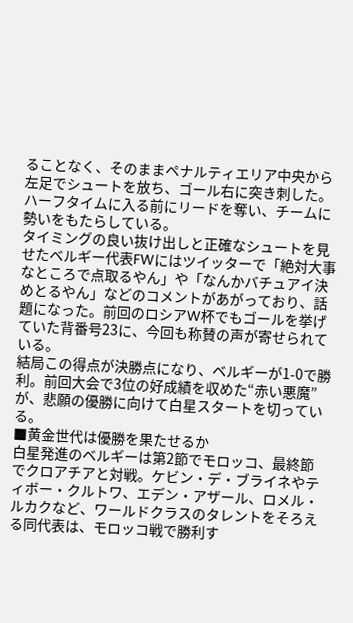ることなく、そのままペナルティエリア中央から左足でシュートを放ち、ゴール右に突き刺した。ハーフタイムに入る前にリードを奪い、チームに勢いをもたらしている。
タイミングの良い抜け出しと正確なシュートを見せたベルギー代表FWにはツイッターで「絶対大事なところで点取るやん」や「なんかバチュアイ決めとるやん」などのコメントがあがっており、話題になった。前回のロシアW杯でもゴールを挙げていた背番号23に、今回も称賛の声が寄せられている。
結局この得点が決勝点になり、ベルギーが1-0で勝利。前回大会で3位の好成績を収めた“赤い悪魔”が、悲願の優勝に向けて白星スタートを切っている。
■黄金世代は優勝を果たせるか
白星発進のベルギーは第2節でモロッコ、最終節でクロアチアと対戦。ケビン・デ・ブライネやティボー・クルトワ、エデン・アザール、ロメル・ルカクなど、ワールドクラスのタレントをそろえる同代表は、モロッコ戦で勝利す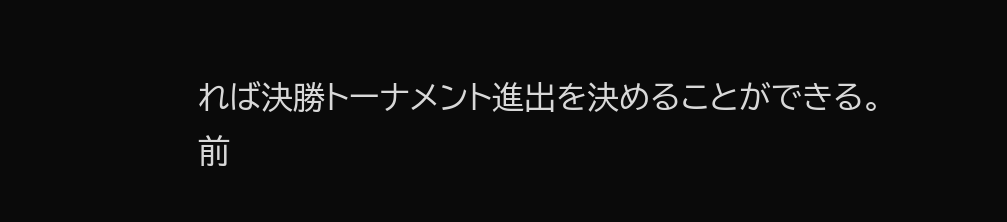れば決勝トーナメント進出を決めることができる。
前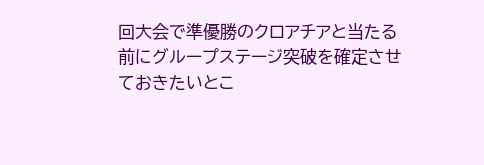回大会で準優勝のクロアチアと当たる前にグループステージ突破を確定させておきたいとこ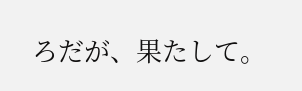ろだが、果たして。